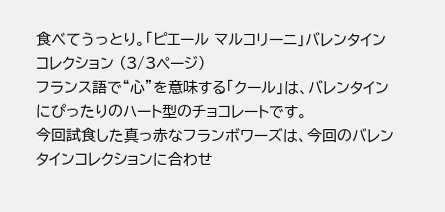食べてうっとり。「ピエール マルコリーニ」バレンタインコレクション (3/3ページ)
フランス語で“心”を意味する「クール」は、バレンタインにぴったりのハート型のチョコレートです。
今回試食した真っ赤なフランボワーズは、今回のバレンタインコレクションに合わせ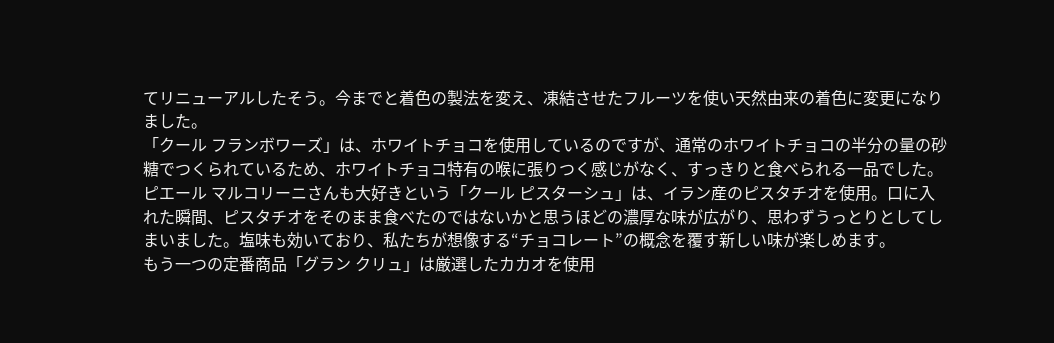てリニューアルしたそう。今までと着色の製法を変え、凍結させたフルーツを使い天然由来の着色に変更になりました。
「クール フランボワーズ」は、ホワイトチョコを使用しているのですが、通常のホワイトチョコの半分の量の砂糖でつくられているため、ホワイトチョコ特有の喉に張りつく感じがなく、すっきりと食べられる一品でした。
ピエール マルコリーニさんも大好きという「クール ピスターシュ」は、イラン産のピスタチオを使用。口に入れた瞬間、ピスタチオをそのまま食べたのではないかと思うほどの濃厚な味が広がり、思わずうっとりとしてしまいました。塩味も効いており、私たちが想像する“チョコレート”の概念を覆す新しい味が楽しめます。
もう一つの定番商品「グラン クリュ」は厳選したカカオを使用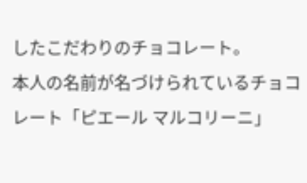したこだわりのチョコレート。
本人の名前が名づけられているチョコレート「ピエール マルコリーニ」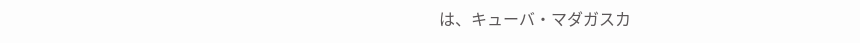は、キューバ・マダガスカ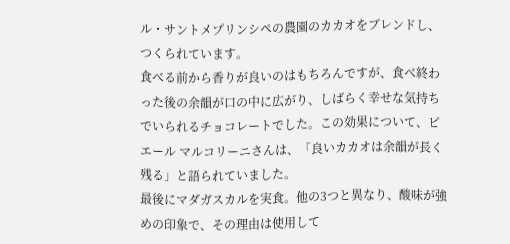ル・サントメプリンシペの農園のカカオをブレンドし、つくられています。
食べる前から香りが良いのはもちろんですが、食べ終わった後の余韻が口の中に広がり、しばらく幸せな気持ちでいられるチョコレートでした。この効果について、ピエール マルコリーニさんは、「良いカカオは余韻が長く残る」と語られていました。
最後にマダガスカルを実食。他の3つと異なり、酸味が強めの印象で、その理由は使用して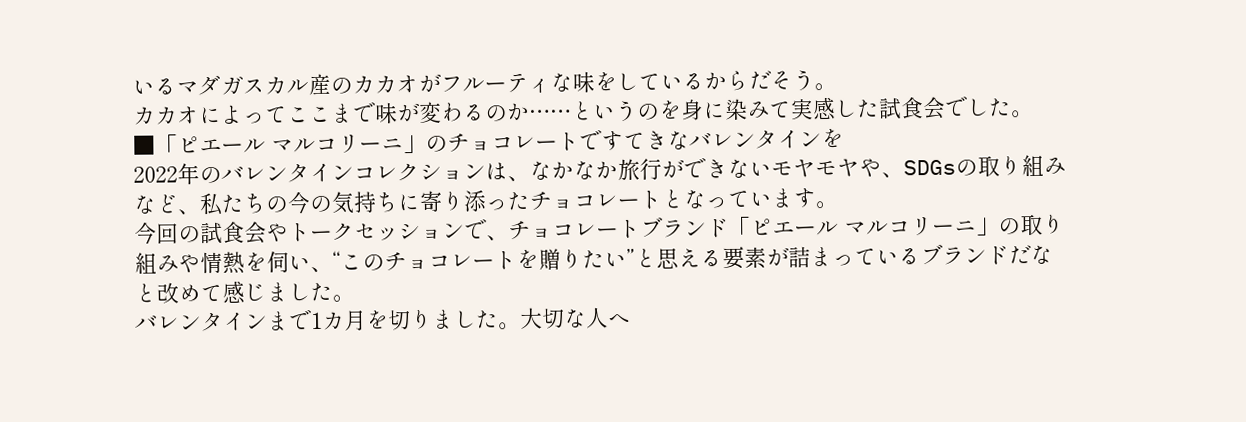いるマダガスカル産のカカオがフルーティな味をしているからだそう。
カカオによってここまで味が変わるのか……というのを身に染みて実感した試食会でした。
■「ピエール マルコリーニ」のチョコレートですてきなバレンタインを
2022年のバレンタインコレクションは、なかなか旅行ができないモヤモヤや、SDGsの取り組みなど、私たちの今の気持ちに寄り添ったチョコレートとなっています。
今回の試食会やトークセッションで、チョコレートブランド「ピエール マルコリーニ」の取り組みや情熱を伺い、“このチョコレートを贈りたい”と思える要素が詰まっているブランドだなと改めて感じました。
バレンタインまで1カ月を切りました。大切な人へ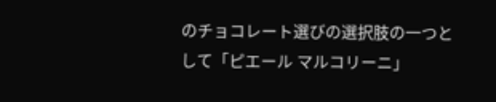のチョコレート選びの選択肢の一つとして「ピエール マルコリーニ」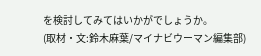を検討してみてはいかがでしょうか。
(取材・文:鈴木麻葉/マイナビウーマン編集部)